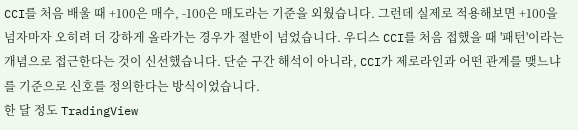CCI를 처음 배울 때 +100은 매수, -100은 매도라는 기준을 외웠습니다. 그런데 실제로 적용해보면 +100을 넘자마자 오히려 더 강하게 올라가는 경우가 절반이 넘었습니다. 우디스 CCI를 처음 접했을 때 '패턴'이라는 개념으로 접근한다는 것이 신선했습니다. 단순 구간 해석이 아니라, CCI가 제로라인과 어떤 관계를 맺느냐를 기준으로 신호를 정의한다는 방식이었습니다.
한 달 정도 TradingView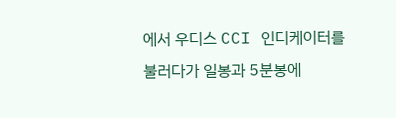에서 우디스 CCI 인디케이터를 불러다가 일봉과 5분봉에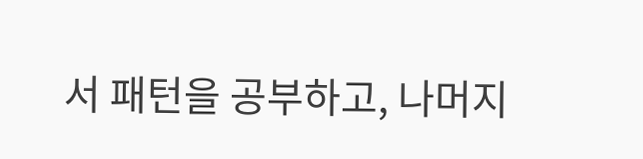서 패턴을 공부하고, 나머지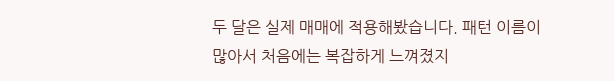두 달은 실제 매매에 적용해봤습니다. 패턴 이름이 많아서 처음에는 복잡하게 느껴졌지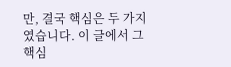만, 결국 핵심은 두 가지였습니다. 이 글에서 그 핵심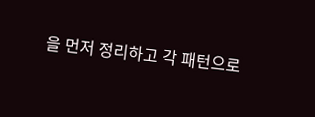을 먼저 정리하고 각 패턴으로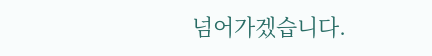넘어가겠습니다.